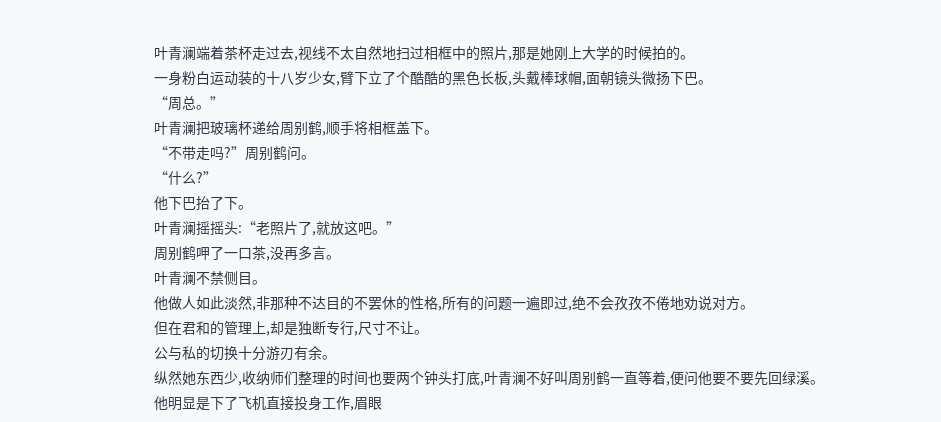叶青澜端着茶杯走过去,视线不太自然地扫过相框中的照片,那是她刚上大学的时候拍的。
一身粉白运动装的十八岁少女,臂下立了个酷酷的黑色长板,头戴棒球帽,面朝镜头微扬下巴。
“周总。”
叶青澜把玻璃杯递给周别鹤,顺手将相框盖下。
“不带走吗?”周别鹤问。
“什么?”
他下巴抬了下。
叶青澜摇摇头:“老照片了,就放这吧。”
周别鹤呷了一口茶,没再多言。
叶青澜不禁侧目。
他做人如此淡然,非那种不达目的不罢休的性格,所有的问题一遍即过,绝不会孜孜不倦地劝说对方。
但在君和的管理上,却是独断专行,尺寸不让。
公与私的切换十分游刃有余。
纵然她东西少,收纳师们整理的时间也要两个钟头打底,叶青澜不好叫周别鹤一直等着,便问他要不要先回绿溪。
他明显是下了飞机直接投身工作,眉眼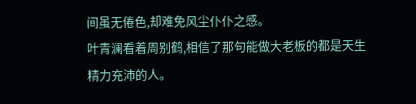间虽无倦色,却难免风尘仆仆之感。
叶青澜看着周别鹤,相信了那句能做大老板的都是天生
精力充沛的人。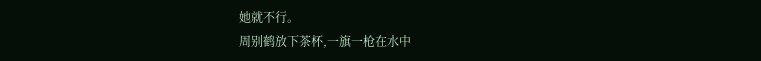她就不行。
周别鹤放下茶杯,一旗一枪在水中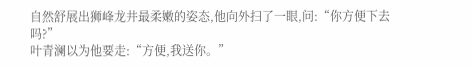自然舒展出狮峰龙井最柔嫩的姿态,他向外扫了一眼,问:“你方便下去吗?”
叶青澜以为他要走:“方便,我送你。”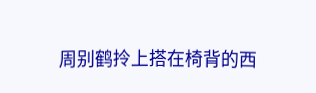周别鹤拎上搭在椅背的西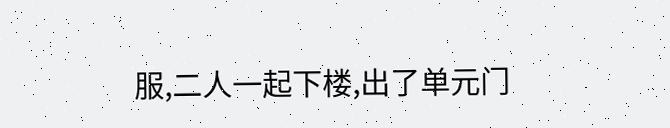服,二人一起下楼,出了单元门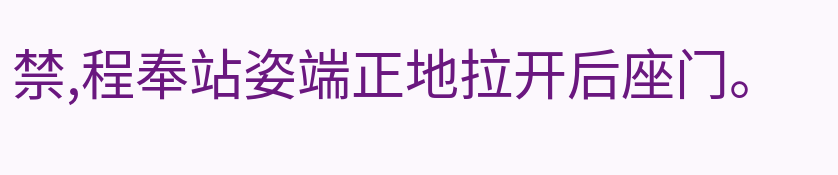禁,程奉站姿端正地拉开后座门。